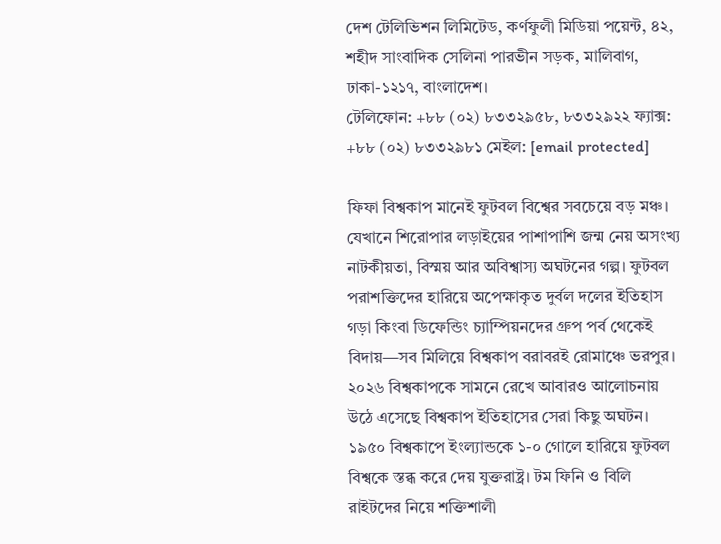দেশ টেলিভিশন লিমিটেড, কর্ণফুলী মিডিয়া পয়েন্ট, ৪২, শহীদ সাংবাদিক সেলিনা পারভীন সড়ক, মালিবাগ, ঢাকা-১২১৭, বাংলাদেশ।
টেলিফোন: +৮৮ (০২) ৮৩৩২৯৫৮, ৮৩৩২৯২২ ফ্যাক্স: +৮৮ (০২) ৮৩৩২৯৮১ মেইল: [email protected]

ফিফা বিশ্বকাপ মানেই ফুটবল বিশ্বের সবচেয়ে বড় মঞ্চ। যেখানে শিরোপার লড়াইয়ের পাশাপাশি জন্ম নেয় অসংখ্য নাটকীয়তা, বিস্ময় আর অবিশ্বাস্য অঘটনের গল্প। ফুটবল পরাশক্তিদের হারিয়ে অপেক্ষাকৃত দুর্বল দলের ইতিহাস গড়া কিংবা ডিফেন্ডিং চ্যাম্পিয়নদের গ্রুপ পর্ব থেকেই বিদায়—সব মিলিয়ে বিশ্বকাপ বরাবরই রোমাঞ্চে ভরপুর। ২০২৬ বিশ্বকাপকে সামনে রেখে আবারও আলোচনায় উঠে এসেছে বিশ্বকাপ ইতিহাসের সেরা কিছু অঘটন।
১৯৫০ বিশ্বকাপে ইংল্যান্ডকে ১-০ গোলে হারিয়ে ফুটবল বিশ্বকে স্তব্ধ করে দেয় যুক্তরাষ্ট্র। টম ফিনি ও বিলি রাইটদের নিয়ে শক্তিশালী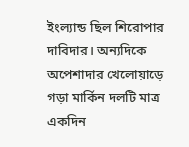ইংল্যান্ড ছিল শিরোপার দাবিদার। অন্যদিকে অপেশাদার খেলোয়াড়ে গড়া মার্কিন দলটি মাত্র একদিন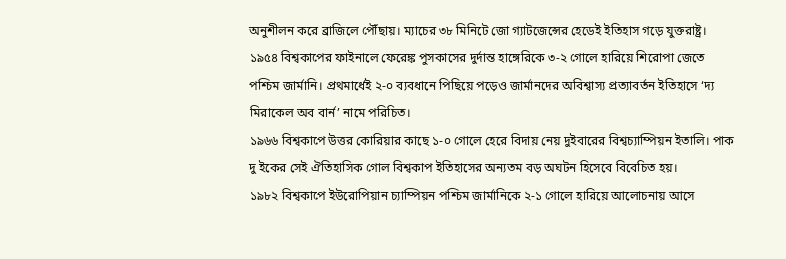অনুশীলন করে ব্রাজিলে পৌঁছায়। ম্যাচের ৩৮ মিনিটে জো গ্যাটজেন্সের হেডেই ইতিহাস গড়ে যুক্তরাষ্ট্র।
১৯৫৪ বিশ্বকাপের ফাইনালে ফেরেঙ্ক পুসকাসের দুর্দান্ত হাঙ্গেরিকে ৩-২ গোলে হারিয়ে শিরোপা জেতে পশ্চিম জার্মানি। প্রথমার্ধেই ২-০ ব্যবধানে পিছিয়ে পড়েও জার্মানদের অবিশ্বাস্য প্রত্যাবর্তন ইতিহাসে ‘দ্য মিরাকেল অব বার্ন’ নামে পরিচিত।
১৯৬৬ বিশ্বকাপে উত্তর কোরিয়ার কাছে ১-০ গোলে হেরে বিদায় নেয় দুইবারের বিশ্বচ্যাম্পিয়ন ইতালি। পাক দু ইকের সেই ঐতিহাসিক গোল বিশ্বকাপ ইতিহাসের অন্যতম বড় অঘটন হিসেবে বিবেচিত হয়।
১৯৮২ বিশ্বকাপে ইউরোপিয়ান চ্যাম্পিয়ন পশ্চিম জার্মানিকে ২-১ গোলে হারিয়ে আলোচনায় আসে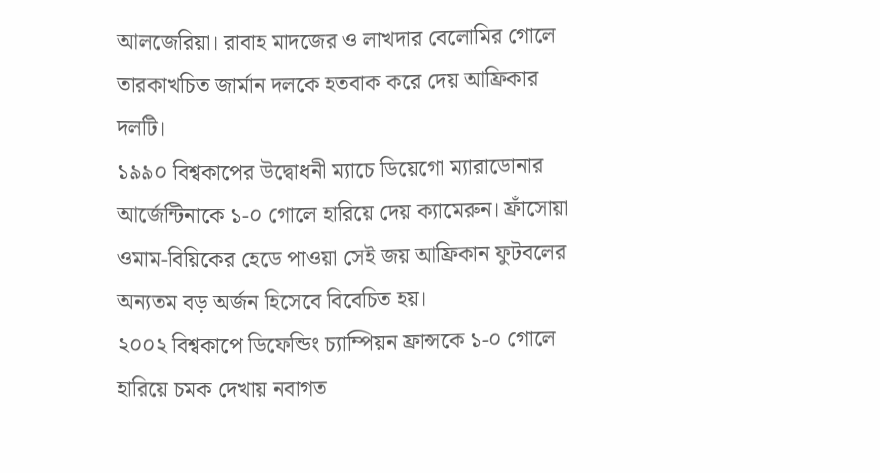আলজেরিয়া। রাবাহ মাদজের ও লাখদার বেলোমির গোলে তারকাখচিত জার্মান দলকে হতবাক করে দেয় আফ্রিকার দলটি।
১৯৯০ বিশ্বকাপের উদ্বোধনী ম্যাচে ডিয়েগো ম্যারাডোনার আর্জেন্টিনাকে ১-০ গোলে হারিয়ে দেয় ক্যামেরুন। ফ্রাঁসোয়া ওমাম-বিয়িকের হেডে পাওয়া সেই জয় আফ্রিকান ফুটবলের অন্যতম বড় অর্জন হিসেবে বিবেচিত হয়।
২০০২ বিশ্বকাপে ডিফেন্ডিং চ্যাম্পিয়ন ফ্রান্সকে ১-০ গোলে হারিয়ে চমক দেখায় নবাগত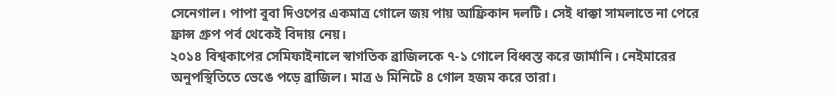সেনেগাল। পাপা বুবা দিওপের একমাত্র গোলে জয় পায় আফ্রিকান দলটি। সেই ধাক্কা সামলাতে না পেরে ফ্রান্স গ্রুপ পর্ব থেকেই বিদায় নেয়।
২০১৪ বিশ্বকাপের সেমিফাইনালে স্বাগতিক ব্রাজিলকে ৭-১ গোলে বিধ্বস্ত করে জার্মানি। নেইমারের অনুপস্থিতিতে ভেঙে পড়ে ব্রাজিল। মাত্র ৬ মিনিটে ৪ গোল হজম করে তারা।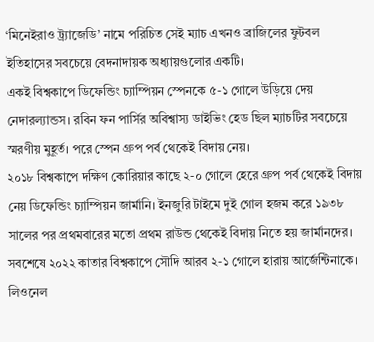‘মিনেইরাও ট্র্যাজেডি’ নামে পরিচিত সেই ম্যাচ এখনও ব্রাজিলের ফুটবল ইতিহাসের সবচেয়ে বেদনাদায়ক অধ্যায়গুলোর একটি।
একই বিশ্বকাপে ডিফেন্ডিং চ্যাম্পিয়ন স্পেনকে ৫-১ গোলে উড়িয়ে দেয় নেদারল্যান্ডস। রবিন ফন পার্সির অবিশ্বাস্য ডাইভিং হেড ছিল ম্যাচটির সবচেয়ে স্মরণীয় মুহূর্ত। পরে স্পেন গ্রুপ পর্ব থেকেই বিদায় নেয়।
২০১৮ বিশ্বকাপে দক্ষিণ কোরিয়ার কাছে ২-০ গোলে হেরে গ্রুপ পর্ব থেকেই বিদায় নেয় ডিফেন্ডিং চ্যাম্পিয়ন জার্মানি। ইনজুরি টাইমে দুই গোল হজম করে ১৯৩৮ সালের পর প্রথমবারের মতো প্রথম রাউন্ড থেকেই বিদায় নিতে হয় জার্মানদের।
সবশেষে ২০২২ কাতার বিশ্বকাপে সৌদি আরব ২-১ গোলে হারায় আর্জেন্টিনাকে। লিওনেল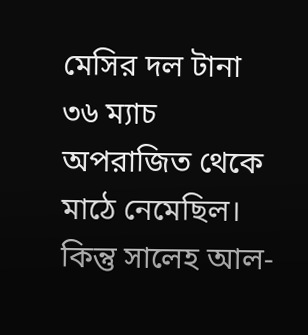মেসির দল টানা ৩৬ ম্যাচ অপরাজিত থেকে মাঠে নেমেছিল। কিন্তু সালেহ আল-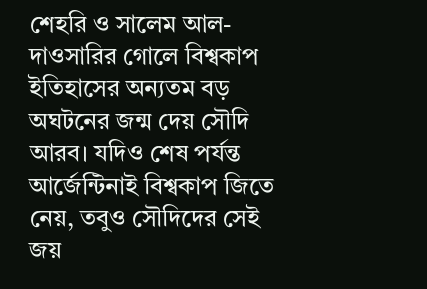শেহরি ও সালেম আল-দাওসারির গোলে বিশ্বকাপ ইতিহাসের অন্যতম বড় অঘটনের জন্ম দেয় সৌদি আরব। যদিও শেষ পর্যন্ত আর্জেন্টিনাই বিশ্বকাপ জিতে নেয়, তবুও সৌদিদের সেই জয়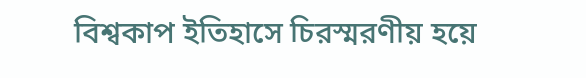বিশ্বকাপ ইতিহাসে চিরস্মরণীয় হয়ে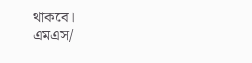থাকবে।
এমএস/